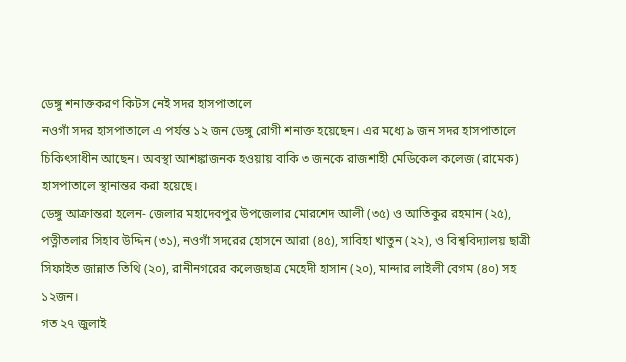ডেঙ্গু শনাক্তকরণ কিটস নেই সদর হাসপাতালে
নওগাঁ সদর হাসপাতালে এ পর্যন্ত ১২ জন ডেঙ্গু রোগী শনাক্ত হয়েছেন। এর মধ্যে ৯ জন সদর হাসপাতালে চিকিৎসাধীন আছেন। অবস্থা আশঙ্কাজনক হওয়ায় বাকি ৩ জনকে রাজশাহী মেডিকেল কলেজ (রামেক) হাসপাতালে স্থানান্তর করা হয়েছে।
ডেঙ্গু আক্রান্তরা হলেন- জেলার মহাদেবপুর উপজেলার মোরশেদ আলী (৩৫) ও আতিকুর রহমান (২৫), পত্নীতলার সিহাব উদ্দিন (৩১), নওগাঁ সদরের হোসনে আরা (৪৫), সাবিহা খাতুন (২২), ও বিশ্ববিদ্যালয় ছাত্রী সিফাইত জান্নাত তিথি (২০), রানীনগরের কলেজছাত্র মেহেদী হাসান (২০), মান্দার লাইলী বেগম (৪০) সহ ১২জন।
গত ২৭ জুলাই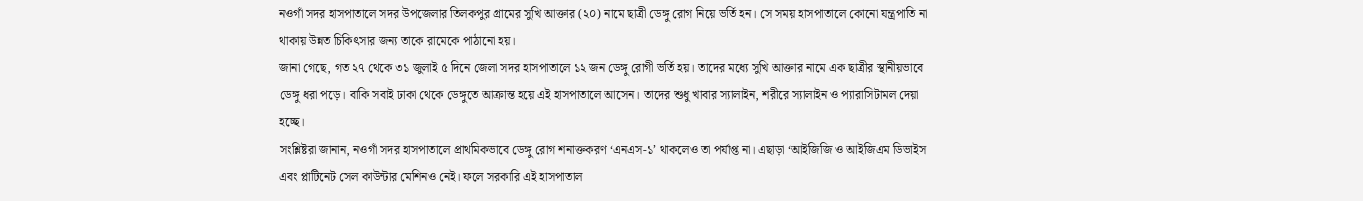নওগাঁ সদর হাসপাতালে সদর উপজেলার তিলকপুর গ্রামের সুখি আক্তার (২০) নামে ছাত্রী ডেঙ্গু রোগ নিয়ে ভর্তি হন। সে সময় হাসপাতালে কোনো যন্ত্রপাতি না থাকায় উন্নত চিকিৎসার জন্য তাকে রামেকে পাঠানো হয়।
জানা গেছে, গত ২৭ থেকে ৩১ জুলাই ৫ দিনে জেলা সদর হাসপাতালে ১২ জন ডেঙ্গু রোগী ভর্তি হয়। তাদের মধ্যে সুখি আক্তার নামে এক ছাত্রীর স্থানীয়ভাবে ডেঙ্গু ধরা পড়ে। বাকি সবাই ঢাকা থেকে ডেঙ্গুতে আক্রান্ত হয়ে এই হাসপাতালে আসেন। তাদের শুধু খাবার স্যালাইন, শরীরে স্যালাইন ও প্যারাসিটামল দেয়া হচ্ছে।
সংশ্লিষ্টরা জানান, নওগাঁ সদর হাসপাতালে প্রাথমিকভাবে ডেঙ্গু রোগ শনাক্তকরণ ‘এনএস-১’ থাকলেও তা পর্যাপ্ত না। এছাড়া ‘আইজিজি ও আইজিএম ডিভাইস এবং প্লাটিনেট সেল কাউন্টার মেশিনও নেই। ফলে সরকারি এই হাসপাতাল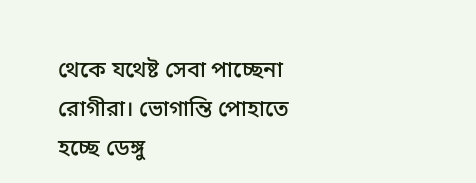থেকে যথেষ্ট সেবা পাচ্ছেনা রোগীরা। ভোগান্তি পোহাতে হচ্ছে ডেঙ্গু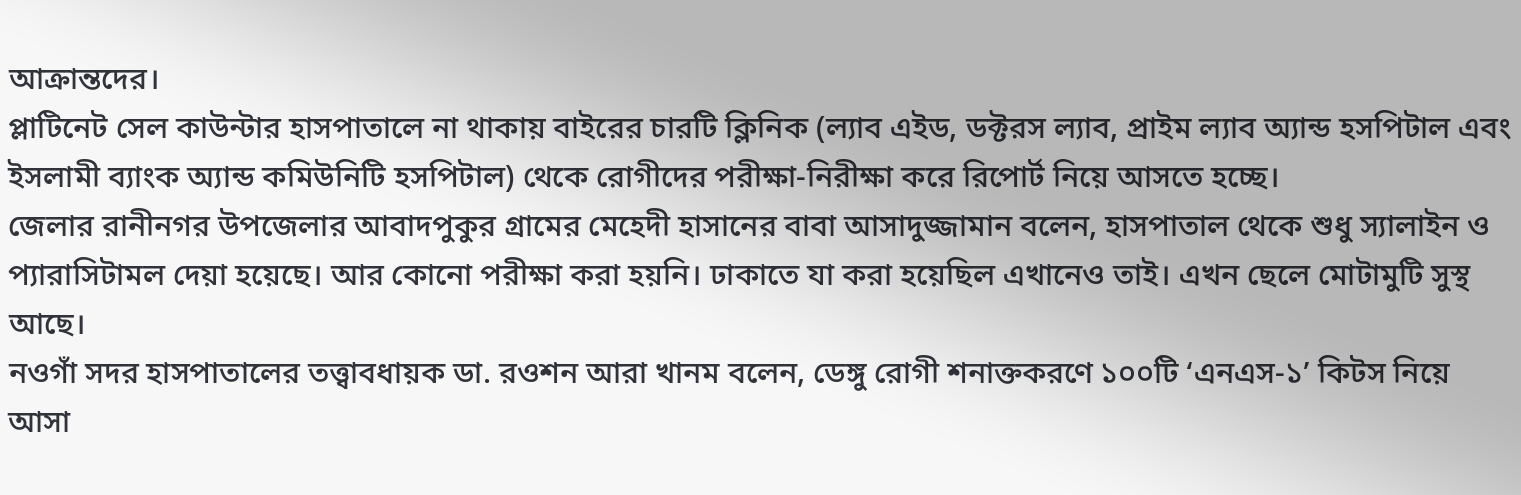আক্রান্তদের।
প্লাটিনেট সেল কাউন্টার হাসপাতালে না থাকায় বাইরের চারটি ক্লিনিক (ল্যাব এইড, ডক্টরস ল্যাব, প্রাইম ল্যাব অ্যান্ড হসপিটাল এবং ইসলামী ব্যাংক অ্যান্ড কমিউনিটি হসপিটাল) থেকে রোগীদের পরীক্ষা-নিরীক্ষা করে রিপোর্ট নিয়ে আসতে হচ্ছে।
জেলার রানীনগর উপজেলার আবাদপুকুর গ্রামের মেহেদী হাসানের বাবা আসাদুজ্জামান বলেন, হাসপাতাল থেকে শুধু স্যালাইন ও প্যারাসিটামল দেয়া হয়েছে। আর কোনো পরীক্ষা করা হয়নি। ঢাকাতে যা করা হয়েছিল এখানেও তাই। এখন ছেলে মোটামুটি সুস্থ আছে।
নওগাঁ সদর হাসপাতালের তত্ত্বাবধায়ক ডা. রওশন আরা খানম বলেন, ডেঙ্গু রোগী শনাক্তকরণে ১০০টি ‘এনএস-১’ কিটস নিয়ে আসা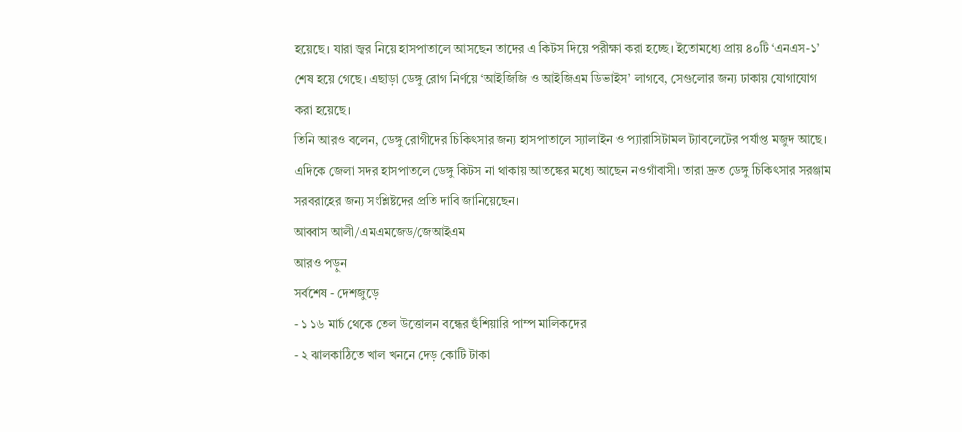হয়েছে। যারা জ্বর নিয়ে হাসপাতালে আসছেন তাদের এ কিটস দিয়ে পরীক্ষা করা হচ্ছে। ইতোমধ্যে প্রায় ৪০টি ‘এনএস-১’ শেষ হয়ে গেছে। এছাড়া ডেঙ্গু রোগ নির্ণয়ে ‘আইজিজি ও আইজিএম ডিভাইস’ লাগবে, সেগুলোর জন্য ঢাকায় যোগাযোগ করা হয়েছে।
তিনি আরও বলেন, ডেঙ্গু রোগীদের চিকিৎসার জন্য হাসপাতালে স্যালাইন ও প্যারাসিটামল ট্যাবলেটের পর্যাপ্ত মজুদ আছে।
এদিকে জেলা সদর হাসপাতলে ডেঙ্গু কিটস না থাকায় আতঙ্কের মধ্যে আছেন নওগাঁবাসী। তারা দ্রুত ডেঙ্গু চিকিৎসার সরঞ্জাম সরবরাহের জন্য সংশ্লিষ্টদের প্রতি দাবি জানিয়েছেন।
আব্বাস আলী/এমএমজেড/জেআইএম
আরও পড়ুন
সর্বশেষ - দেশজুড়ে
- ১ ১৬ মার্চ থেকে তেল উত্তোলন বন্ধের হুঁশিয়ারি পাম্প মালিকদের
- ২ ঝালকাঠিতে খাল খননে দেড় কোটি টাকা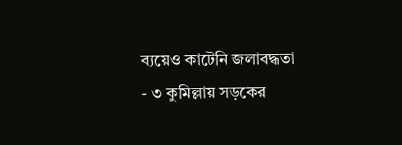ব্যয়েও কাটেনি জলাবদ্ধতা
- ৩ কুমিল্লায় সড়কের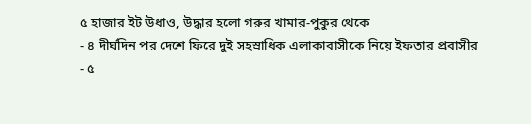৫ হাজার ইট উধাও, উদ্ধার হলো গরুর খামার-পুকুর থেকে
- ৪ দীর্ঘদিন পর দেশে ফিরে দুই সহস্রাধিক এলাকাবাসীকে নিয়ে ইফতার প্রবাসীর
- ৫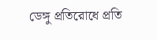ডেঙ্গু প্রতিরোধে প্রতি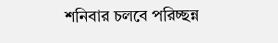শনিবার চলবে পরিচ্ছন্ন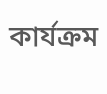কার্যক্রম